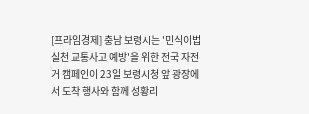[프라임경제] 충남 보령시는 '민식이법 실천 교통사고 예방'을 위한 전국 자전거 캠페인이 23일 보령시청 앞 광장에서 도착 행사와 함께 성황리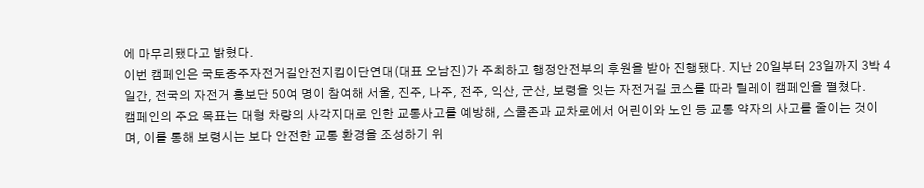에 마무리됐다고 밝혔다.
이번 캠페인은 국토종주자전거길안전지킴이단연대(대표 오남진)가 주최하고 행정안전부의 후원을 받아 진행됐다. 지난 20일부터 23일까지 3박 4일간, 전국의 자전거 홍보단 50여 명이 참여해 서울, 진주, 나주, 전주, 익산, 군산, 보령을 잇는 자전거길 코스를 따라 릴레이 캠페인을 펼쳤다.
캠페인의 주요 목표는 대형 차량의 사각지대로 인한 교통사고를 예방해, 스쿨존과 교차로에서 어린이와 노인 등 교통 약자의 사고를 줄이는 것이며, 이를 통해 보령시는 보다 안전한 교통 환경을 조성하기 위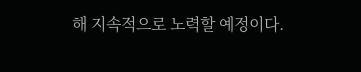해 지속적으로 노력할 예정이다.